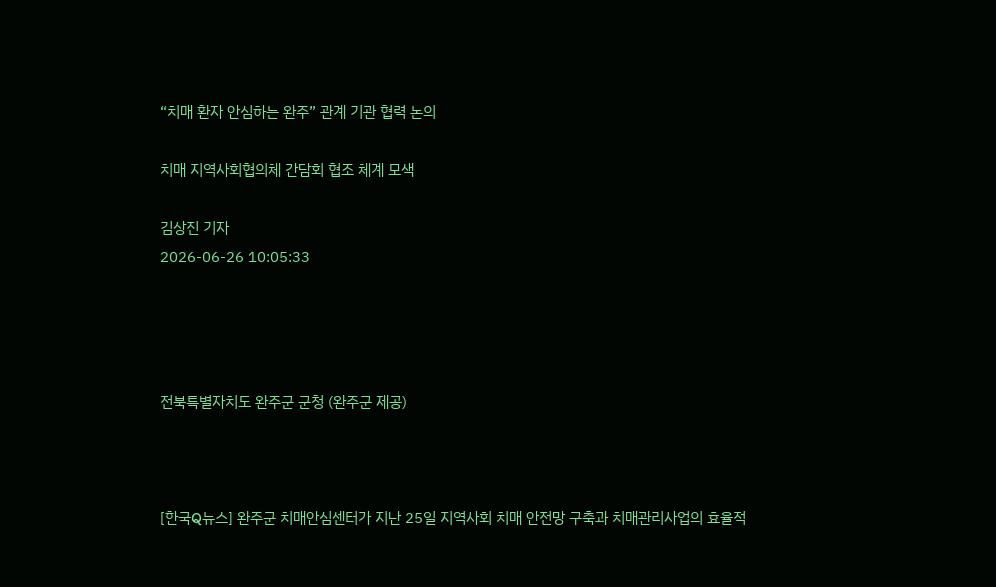“치매 환자 안심하는 완주” 관계 기관 협력 논의

치매 지역사회협의체 간담회 협조 체계 모색

김상진 기자
2026-06-26 10:05:33




전북특별자치도 완주군 군청 (완주군 제공)



[한국Q뉴스] 완주군 치매안심센터가 지난 25일 지역사회 치매 안전망 구축과 치매관리사업의 효율적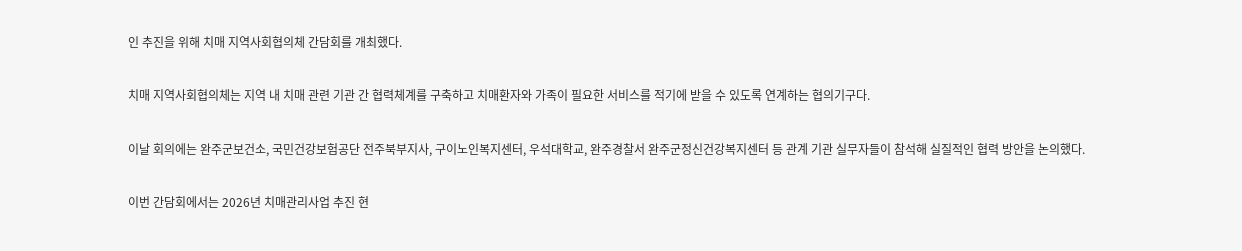인 추진을 위해 치매 지역사회협의체 간담회를 개최했다.

치매 지역사회협의체는 지역 내 치매 관련 기관 간 협력체계를 구축하고 치매환자와 가족이 필요한 서비스를 적기에 받을 수 있도록 연계하는 협의기구다.

이날 회의에는 완주군보건소, 국민건강보험공단 전주북부지사, 구이노인복지센터, 우석대학교, 완주경찰서 완주군정신건강복지센터 등 관계 기관 실무자들이 참석해 실질적인 협력 방안을 논의했다.

이번 간담회에서는 2026년 치매관리사업 추진 현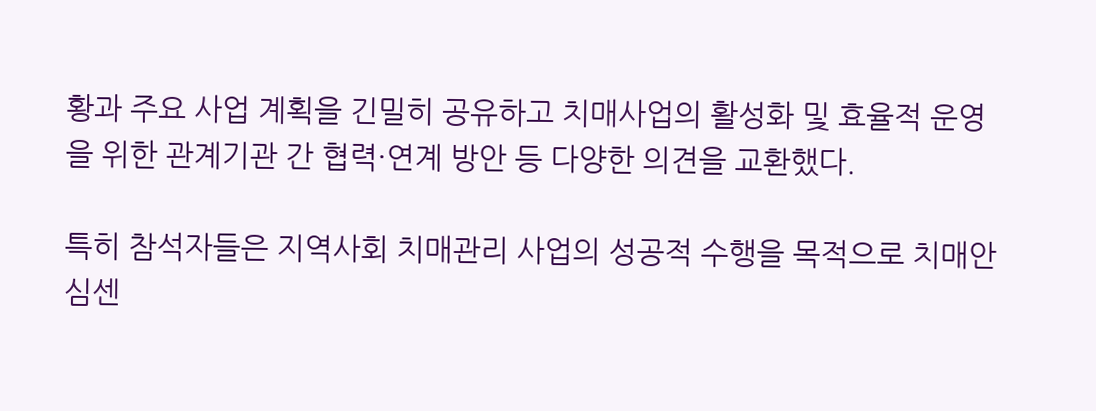황과 주요 사업 계획을 긴밀히 공유하고 치매사업의 활성화 및 효율적 운영을 위한 관계기관 간 협력·연계 방안 등 다양한 의견을 교환했다.

특히 참석자들은 지역사회 치매관리 사업의 성공적 수행을 목적으로 치매안심센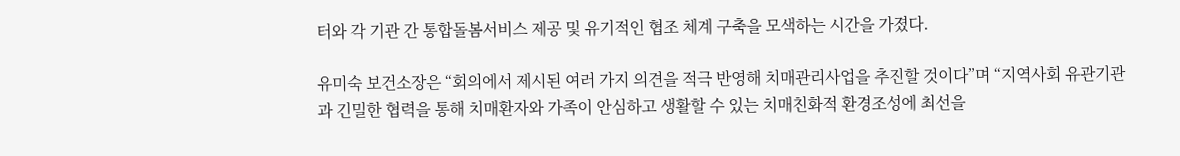터와 각 기관 간 통합돌봄서비스 제공 및 유기적인 협조 체계 구축을 모색하는 시간을 가졌다.

유미숙 보건소장은 “회의에서 제시된 여러 가지 의견을 적극 반영해 치매관리사업을 추진할 것이다”며 “지역사회 유관기관과 긴밀한 협력을 통해 치매환자와 가족이 안심하고 생활할 수 있는 치매친화적 환경조성에 최선을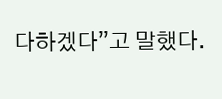다하겠다”고 말했다.